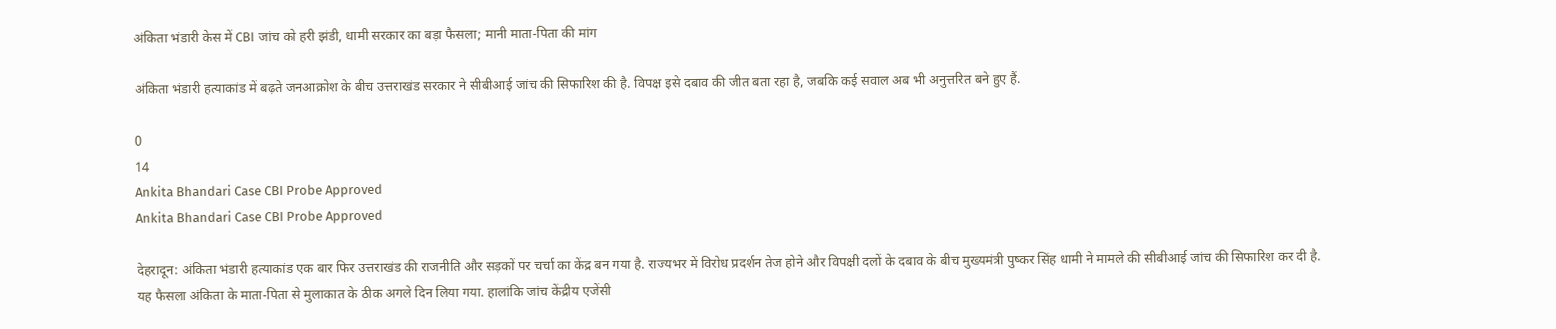अंकिता भंडारी केस में CBI जांच को हरी झंडी, धामी सरकार का बड़ा फैसला; मानी माता-पिता की मांग

अंकिता भंडारी हत्याकांड में बढ़ते जनआक्रोश के बीच उत्तराखंड सरकार ने सीबीआई जांच की सिफारिश की है. विपक्ष इसे दबाव की जीत बता रहा है, जबकि कई सवाल अब भी अनुत्तरित बने हुए हैं.

0
14
Ankita Bhandari Case CBI Probe Approved
Ankita Bhandari Case CBI Probe Approved

देहरादून: अंकिता भंडारी हत्याकांड एक बार फिर उत्तराखंड की राजनीति और सड़कों पर चर्चा का केंद्र बन गया है. राज्यभर में विरोध प्रदर्शन तेज होने और विपक्षी दलों के दबाव के बीच मुख्यमंत्री पुष्कर सिंह धामी ने मामले की सीबीआई जांच की सिफारिश कर दी है. यह फैसला अंकिता के माता-पिता से मुलाकात के ठीक अगले दिन लिया गया. हालांकि जांच केंद्रीय एजेंसी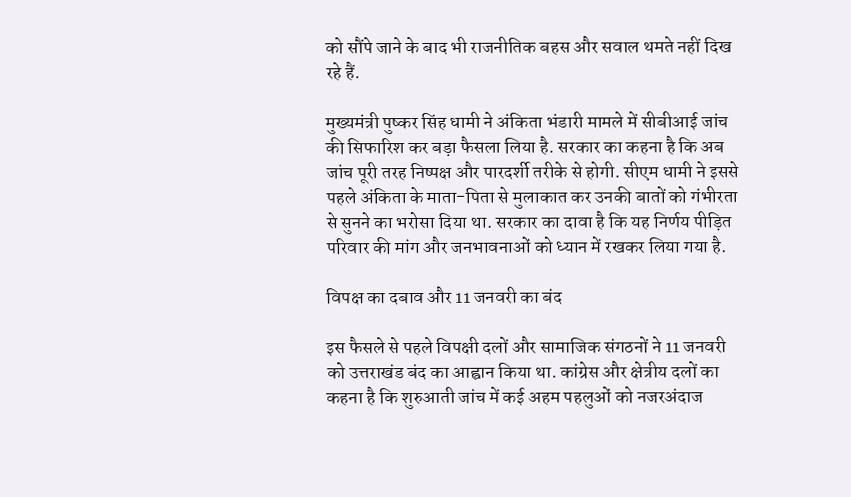को सौंपे जाने के बाद भी राजनीतिक बहस और सवाल थमते नहीं दिख रहे हैं.

मुख्यमंत्री पुष्कर सिंह धामी ने अंकिता भंडारी मामले में सीबीआई जांच की सिफारिश कर बड़ा फैसला लिया है. सरकार का कहना है कि अब जांच पूरी तरह निष्पक्ष और पारदर्शी तरीके से होगी. सीएम धामी ने इससे पहले अंकिता के माता-पिता से मुलाकात कर उनकी बातों को गंभीरता से सुनने का भरोसा दिया था. सरकार का दावा है कि यह निर्णय पीड़ित परिवार की मांग और जनभावनाओं को ध्यान में रखकर लिया गया है.

विपक्ष का दबाव और 11 जनवरी का बंद

इस फैसले से पहले विपक्षी दलों और सामाजिक संगठनों ने 11 जनवरी को उत्तराखंड बंद का आह्वान किया था. कांग्रेस और क्षेत्रीय दलों का कहना है कि शुरुआती जांच में कई अहम पहलुओं को नजरअंदाज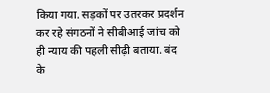किया गया. सड़कों पर उतरकर प्रदर्शन कर रहे संगठनों ने सीबीआई जांच को ही न्याय की पहली सीढ़ी बताया. बंद के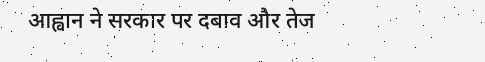आह्वान ने सरकार पर दबाव और तेज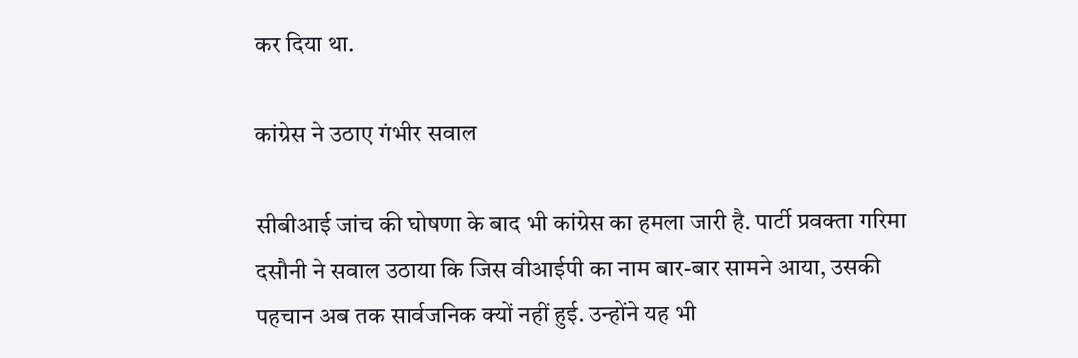कर दिया था.

कांग्रेस ने उठाए गंभीर सवाल

सीबीआई जांच की घोषणा के बाद भी कांग्रेस का हमला जारी है. पार्टी प्रवक्ता गरिमा दसौनी ने सवाल उठाया कि जिस वीआईपी का नाम बार-बार सामने आया, उसकी पहचान अब तक सार्वजनिक क्यों नहीं हुई. उन्होंने यह भी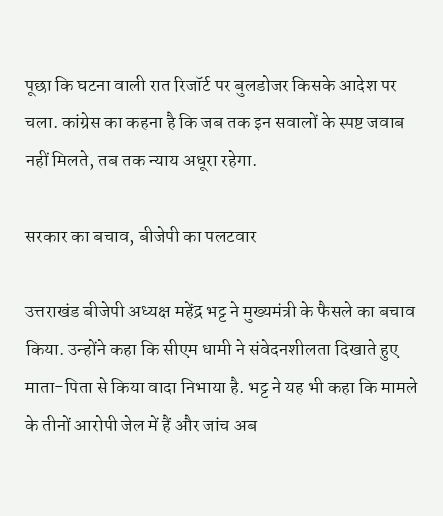पूछा कि घटना वाली रात रिजॉर्ट पर बुलडोजर किसके आदेश पर चला. कांग्रेस का कहना है कि जब तक इन सवालों के स्पष्ट जवाब नहीं मिलते, तब तक न्याय अधूरा रहेगा.

सरकार का बचाव, बीजेपी का पलटवार

उत्तराखंड बीजेपी अध्यक्ष महेंद्र भट्ट ने मुख्यमंत्री के फैसले का बचाव किया. उन्होंने कहा कि सीएम धामी ने संवेदनशीलता दिखाते हुए माता-पिता से किया वादा निभाया है. भट्ट ने यह भी कहा कि मामले के तीनों आरोपी जेल में हैं और जांच अब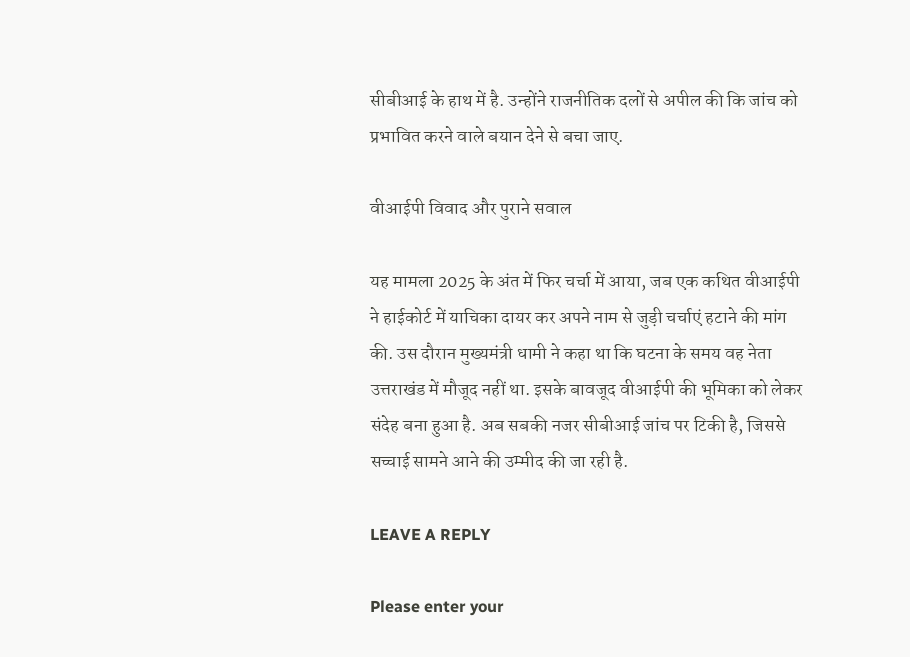सीबीआई के हाथ में है. उन्होंने राजनीतिक दलों से अपील की कि जांच को प्रभावित करने वाले बयान देने से बचा जाए.

वीआईपी विवाद और पुराने सवाल

यह मामला 2025 के अंत में फिर चर्चा में आया, जब एक कथित वीआईपी ने हाईकोर्ट में याचिका दायर कर अपने नाम से जुड़ी चर्चाएं हटाने की मांग की. उस दौरान मुख्यमंत्री धामी ने कहा था कि घटना के समय वह नेता उत्तराखंड में मौजूद नहीं था. इसके बावजूद वीआईपी की भूमिका को लेकर संदेह बना हुआ है. अब सबकी नजर सीबीआई जांच पर टिकी है, जिससे सच्चाई सामने आने की उम्मीद की जा रही है.

LEAVE A REPLY

Please enter your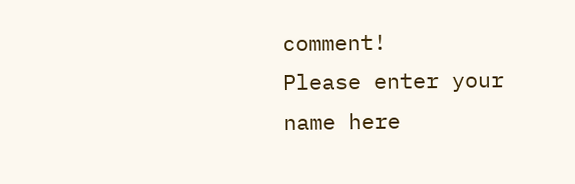comment!
Please enter your name here